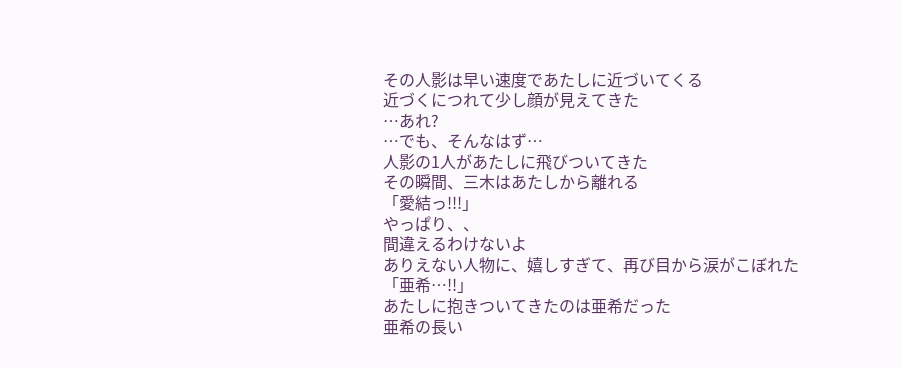その人影は早い速度であたしに近づいてくる
近づくにつれて少し顔が見えてきた
…あれ?
…でも、そんなはず…
人影の1人があたしに飛びついてきた
その瞬間、三木はあたしから離れる
「愛結っ!!!」
やっぱり、、
間違えるわけないよ
ありえない人物に、嬉しすぎて、再び目から涙がこぼれた
「亜希…!!」
あたしに抱きついてきたのは亜希だった
亜希の長い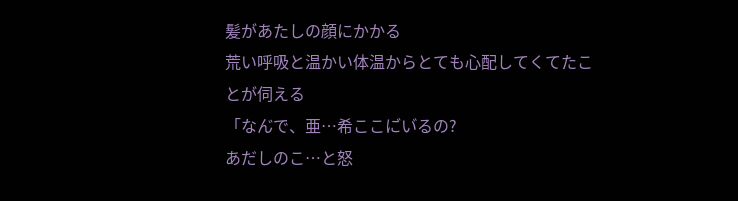髪があたしの顔にかかる
荒い呼吸と温かい体温からとても心配してくてたことが伺える
「なん゙で、亜…希ここに゙い゙るの?
あだしのこ…と怒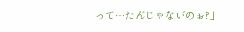って…たん゙じゃない゙のぉ?」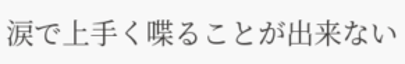涙で上手く喋ることが出来ない